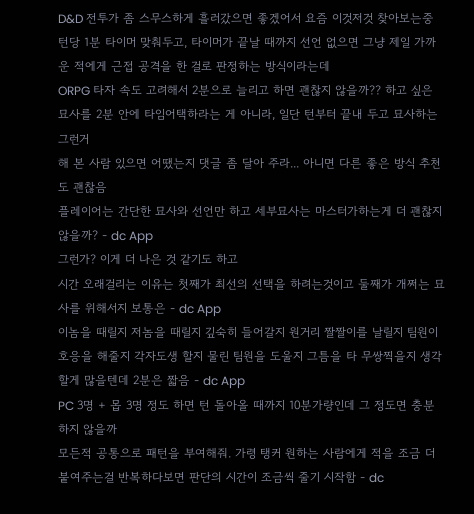D&D 전투가 좀 스무스하게 흘러갔으면 좋겠어서 요즘 이것저것 찾아보는중
턴당 1분 타이머 맞춰두고, 타이머가 끝날 때까지 선언 없으면 그냥 제일 가까운 적에게 근접 공격을 한 걸로 판정하는 방식이라는데
ORPG 타자 속도 고려해서 2분으로 늘리고 하면 괜찮지 않을까?? 하고 싶은 묘사를 2분 안에 타임어택하라는 게 아니라, 일단 턴부터 끝내 두고 묘사하는 그런거
해 본 사람 있으면 어땠는지 댓글 좀 달아 주라... 아니면 다른 좋은 방식 추천도 괜찮음
플레이어는 간단한 묘사와 선언만 하고 세부묘사는 마스터가하는게 더 괜찮지 않을까? - dc App
그런가? 이게 더 나은 것 같기도 하고
시간 오래걸리는 이유는 첫째가 최선의 선택을 하려는것이고 둘째가 개쩌는 묘사를 위해서지 보통은 - dc App
이놈을 때릴지 저놈을 때릴지 깊숙히 들어갈지 원거리 짤짤이를 날릴지 팀원이 호응을 해줄지 각자도생 할지 물린 팀원을 도울지 그틈을 타 무쌍찍을지 생각할게 많을텐데 2분은 짧음 - dc App
PC 3명 + 몹 3명 정도 하면 턴 돌아올 때까지 10분가량인데 그 정도면 충분하지 않을까
모든적 공통으로 패턴을 부여해줘. 가령 탱커 원하는 사람에게 적을 조금 더 붙여주는걸 반복하다보면 판단의 시간이 조금씩 줄기 시작함 - dc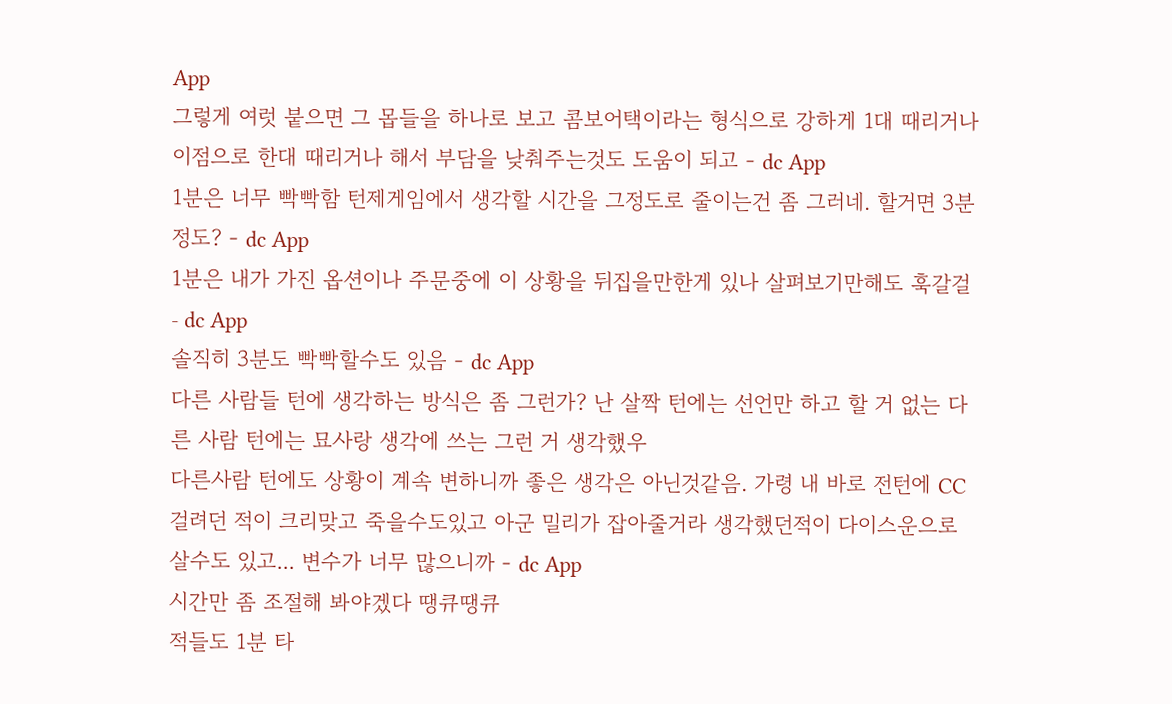App
그렇게 여럿 붙으면 그 몹들을 하나로 보고 콤보어택이라는 형식으로 강하게 1대 때리거나 이점으로 한대 때리거나 해서 부담을 낮춰주는것도 도움이 되고 - dc App
1분은 너무 빡빡함 턴제게임에서 생각할 시간을 그정도로 줄이는건 좀 그러네. 할거면 3분정도? - dc App
1분은 내가 가진 옵션이나 주문중에 이 상황을 뒤집을만한게 있나 살펴보기만해도 훅갈걸 - dc App
솔직히 3분도 빡빡할수도 있음 - dc App
다른 사람들 턴에 생각하는 방식은 좀 그런가? 난 살짝 턴에는 선언만 하고 할 거 없는 다른 사람 턴에는 묘사랑 생각에 쓰는 그런 거 생각했우
다른사람 턴에도 상황이 계속 변하니까 좋은 생각은 아닌것같음. 가령 내 바로 전턴에 CC걸려던 적이 크리맞고 죽을수도있고 아군 밀리가 잡아줄거라 생각했던적이 다이스운으로 살수도 있고... 변수가 너무 많으니까 - dc App
시간만 좀 조절해 봐야겠다 땡큐땡큐
적들도 1분 타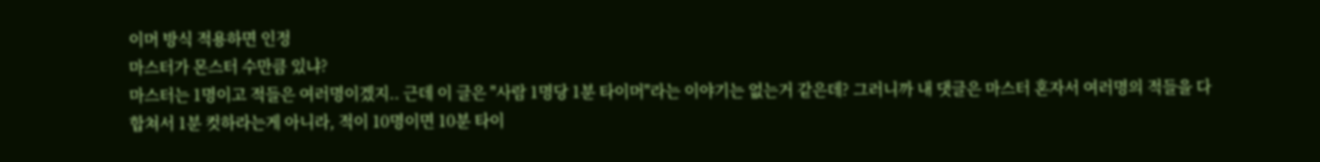이머 방식 적용하면 인정
마스터가 몬스터 수만큼 있냐?
마스터는 1명이고 적들은 여러명이겠지.. 근데 이 글은 "사람 1명당 1분 타이머"라는 이야기는 없는거 같은데? 그러니까 내 댓글은 마스터 혼자서 여러명의 적들을 다 합쳐서 1분 컷하라는게 아니라, 적이 10명이면 10분 타이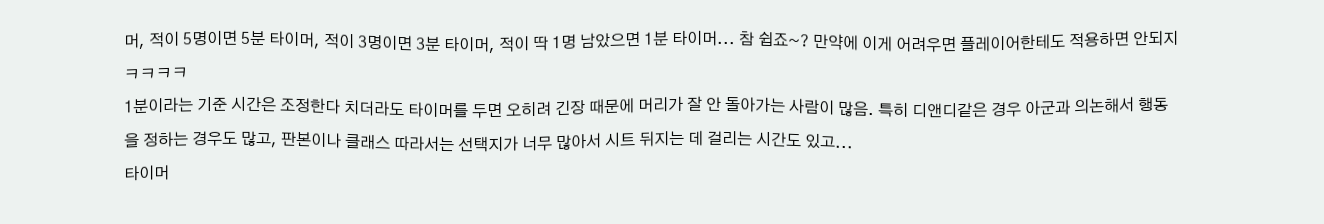머, 적이 5명이면 5분 타이머, 적이 3명이면 3분 타이머, 적이 딱 1명 남았으면 1분 타이머... 참 쉽죠~? 만약에 이게 어려우면 플레이어한테도 적용하면 안되지 ㅋㅋㅋㅋ
1분이라는 기준 시간은 조정한다 치더라도 타이머를 두면 오히려 긴장 때문에 머리가 잘 안 돌아가는 사람이 많음. 특히 디앤디같은 경우 아군과 의논해서 행동을 정하는 경우도 많고, 판본이나 클래스 따라서는 선택지가 너무 많아서 시트 뒤지는 데 걸리는 시간도 있고...
타이머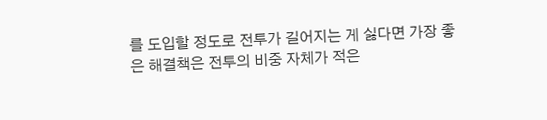를 도입할 정도로 전투가 길어지는 게 싫다면 가장 좋은 해결책은 전투의 비중 자체가 적은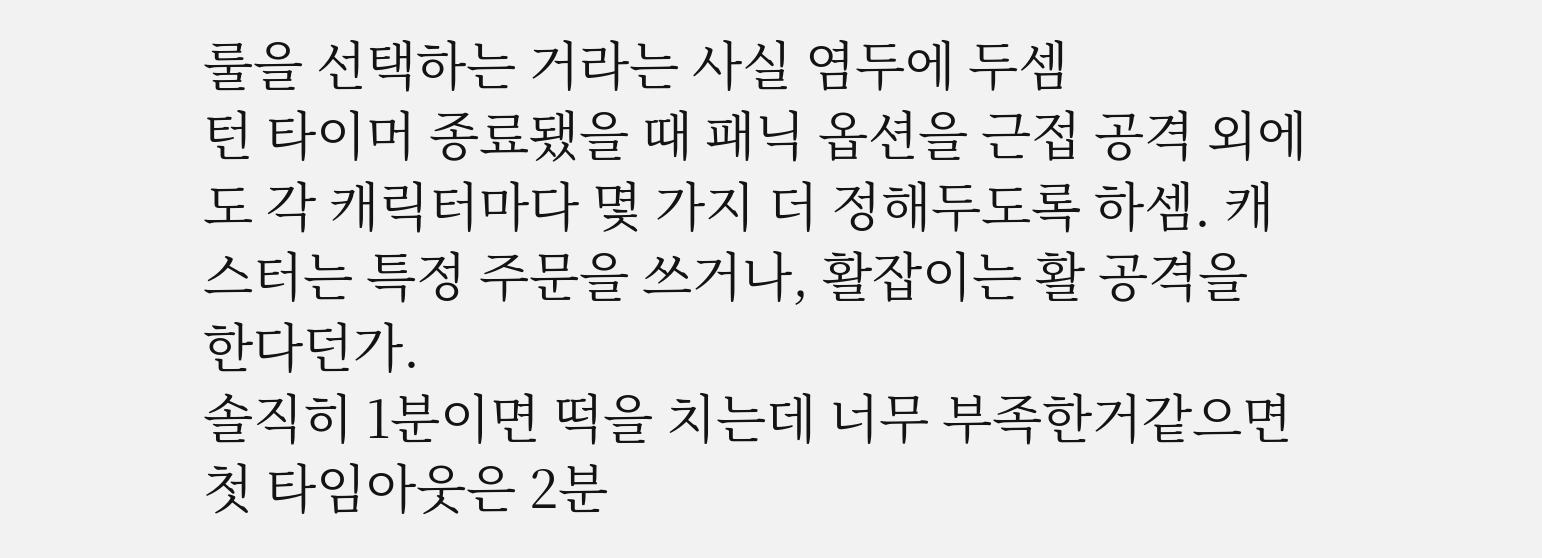룰을 선택하는 거라는 사실 염두에 두셈
턴 타이머 종료됐을 때 패닉 옵션을 근접 공격 외에도 각 캐릭터마다 몇 가지 더 정해두도록 하셈. 캐스터는 특정 주문을 쓰거나, 활잡이는 활 공격을 한다던가.
솔직히 1분이면 떡을 치는데 너무 부족한거같으면 첫 타임아웃은 2분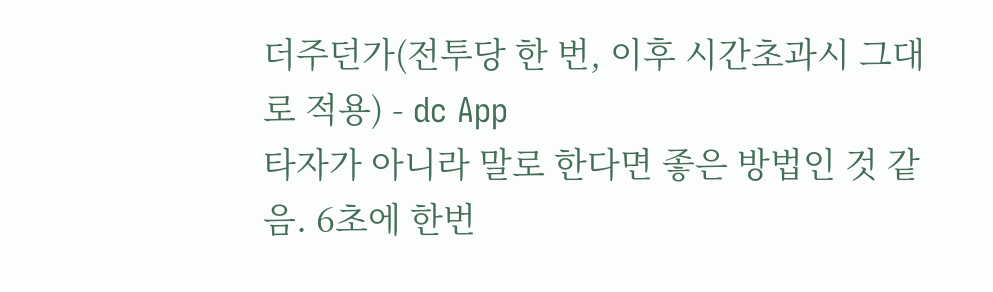더주던가(전투당 한 번, 이후 시간초과시 그대로 적용) - dc App
타자가 아니라 말로 한다면 좋은 방법인 것 같음. 6초에 한번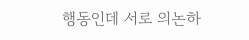행동인데 서로 의논하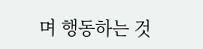며 행동하는 것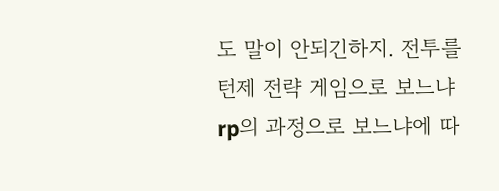도 말이 안되긴하지. 전투를 턴제 전략 게임으로 보느냐 rp의 과정으로 보느냐에 따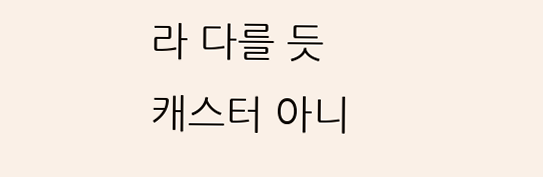라 다를 듯
캐스터 아니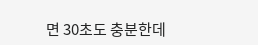면 30초도 충분한데